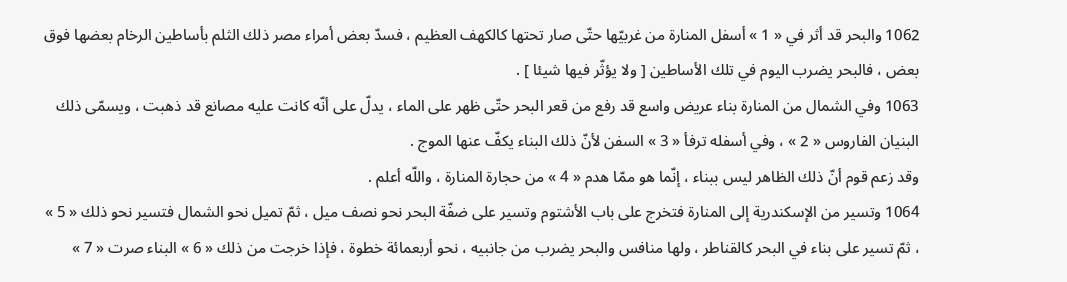1062 والبحر قد أثر في « 1 » أسفل المنارة من غربيّها حتّى صار تحتها كالكهف العظيم ، فسدّ بعض أمراء مصر ذلك الثلم بأساطين الرخام بعضها فوق بعض ، فالبحر يضرب اليوم في تلك الأساطين [ ولا يؤثّر فيها شيئا ] .
1063 وفي الشمال من المنارة بناء عريض واسع قد رفع من قعر البحر حتّى ظهر على الماء ، يدلّ على أنّه كانت عليه مصانع قد ذهبت ، ويسمّى ذلك البنيان الفاروس « 2 » ، وفي أسفله ترفأ « 3 » السفن لأنّ ذلك البناء يكفّ عنها الموج .
وقد زعم قوم أنّ ذلك الظاهر ليس ببناء ، إنّما هو ممّا هدم « 4 » من حجارة المنارة ، واللّه أعلم .
1064 وتسير من الإسكندرية إلى المنارة فتخرج على باب الأشتوم وتسير على ضفّة البحر نحو نصف ميل ، ثمّ تميل نحو الشمال فتسير نحو ذلك « 5 » ، ثمّ تسير على بناء في البحر كالقناطر ، ولها منافس والبحر يضرب من جانبيه ، نحو أربعمائة خطوة ، فإذا خرجت من ذلك « 6 » البناء صرت « 7 »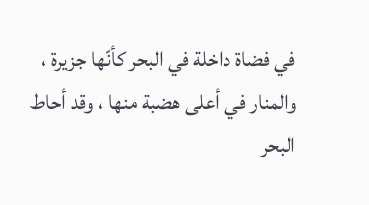في فضاة داخلة في البحر كأنّها جزيرة ، والمنار في أعلى هضبة منها ، وقد أحاط البحر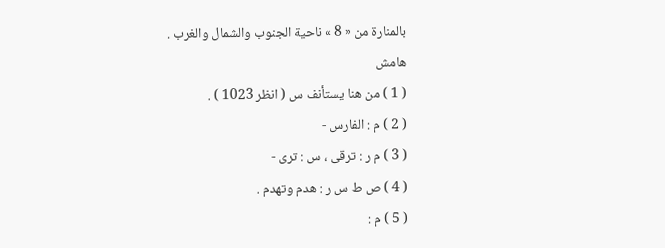بالمنارة من « 8 » ناحية الجنوب والشمال والغرب .
هامش
( 1 ) من هنا يستأنف س ( انظر 1023 ) .
( 2 ) م : الفارس -
( 3 ) م ر : ترقى ، س : ترى -
( 4 ) ص ط س ر : هدم وتهدم .
( 5 ) م :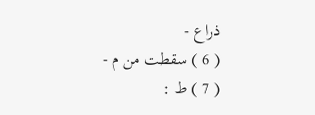ذراع -
( 6 ) سقطت من م -
( 7 ) ط :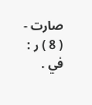صارت -
( 8 ) ر : في .